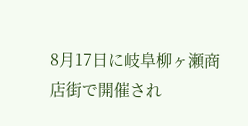8月17日に岐阜柳ヶ瀬商店街で開催され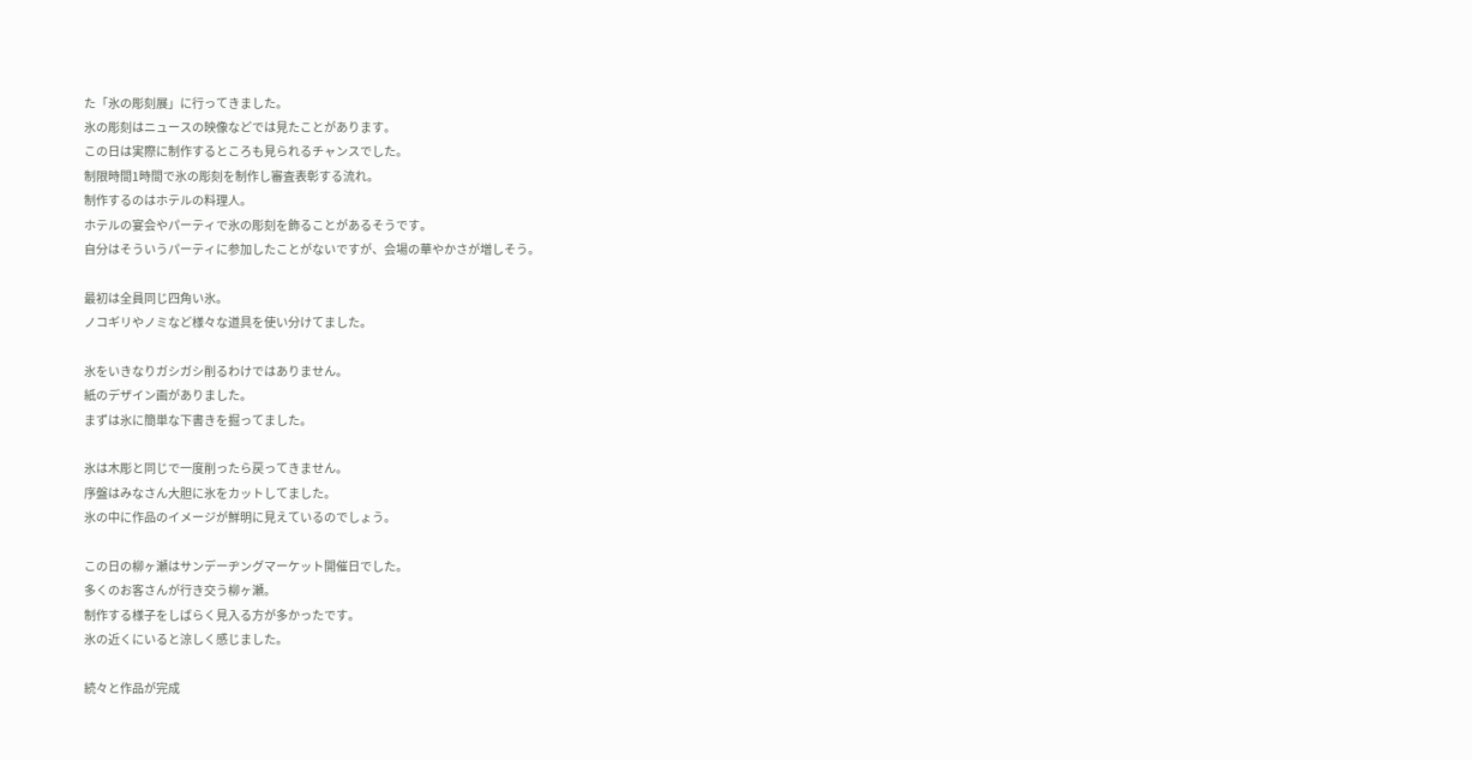た「氷の彫刻展」に行ってきました。
氷の彫刻はニュースの映像などでは見たことがあります。
この日は実際に制作するところも見られるチャンスでした。
制限時間1時間で氷の彫刻を制作し審査表彰する流れ。
制作するのはホテルの料理人。
ホテルの宴会やパーティで氷の彫刻を飾ることがあるそうです。
自分はそういうパーティに参加したことがないですが、会場の華やかさが増しそう。

最初は全員同じ四角い氷。
ノコギリやノミなど様々な道具を使い分けてました。

氷をいきなりガシガシ削るわけではありません。
紙のデザイン画がありました。
まずは氷に簡単な下書きを掘ってました。

氷は木彫と同じで一度削ったら戻ってきません。
序盤はみなさん大胆に氷をカットしてました。
氷の中に作品のイメージが鮮明に見えているのでしょう。

この日の柳ヶ瀬はサンデーヂングマーケット開催日でした。
多くのお客さんが行き交う柳ヶ瀬。
制作する様子をしばらく見入る方が多かったです。
氷の近くにいると涼しく感じました。

続々と作品が完成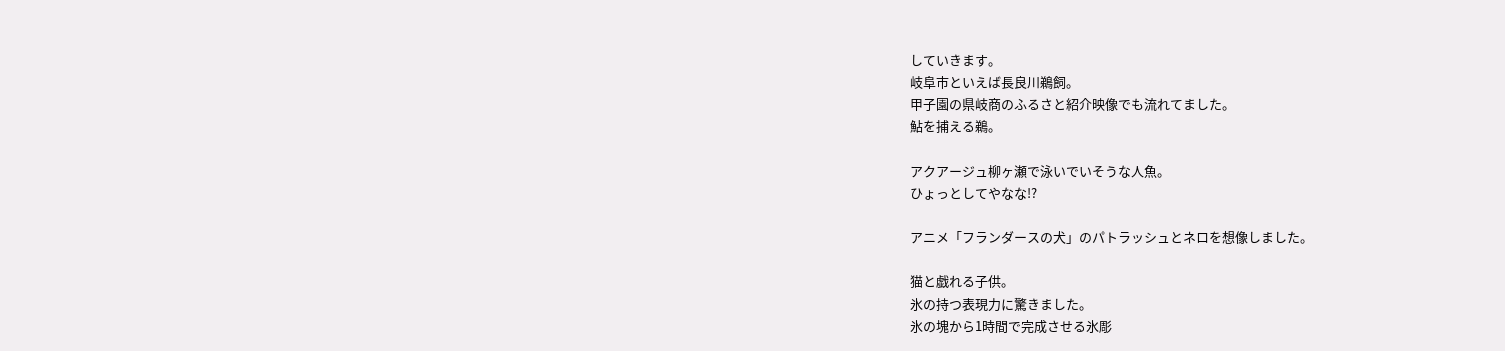していきます。
岐阜市といえば長良川鵜飼。
甲子園の県岐商のふるさと紹介映像でも流れてました。
鮎を捕える鵜。

アクアージュ柳ヶ瀬で泳いでいそうな人魚。
ひょっとしてやなな!?

アニメ「フランダースの犬」のパトラッシュとネロを想像しました。

猫と戯れる子供。
氷の持つ表現力に驚きました。
氷の塊から1時間で完成させる氷彫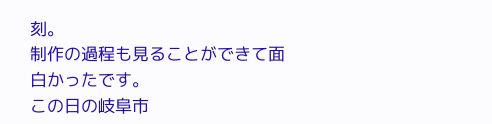刻。
制作の過程も見ることができて面白かったです。
この日の岐阜市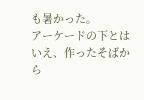も暑かった。
アーケードの下とはいえ、作ったそばから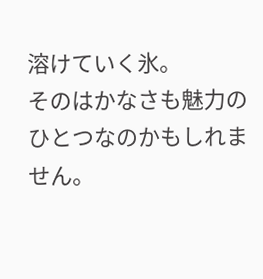溶けていく氷。
そのはかなさも魅力のひとつなのかもしれません。